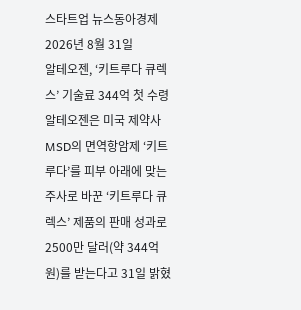스타트업 뉴스동아경제2026년 8월 31일
알테오젠, ‘키트루다 큐렉스’ 기술료 344억 첫 수령
알테오젠은 미국 제약사 MSD의 면역항암제 ‘키트루다’를 피부 아래에 맞는 주사로 바꾼 ‘키트루다 큐렉스’ 제품의 판매 성과로 2500만 달러(약 344억 원)를 받는다고 31일 밝혔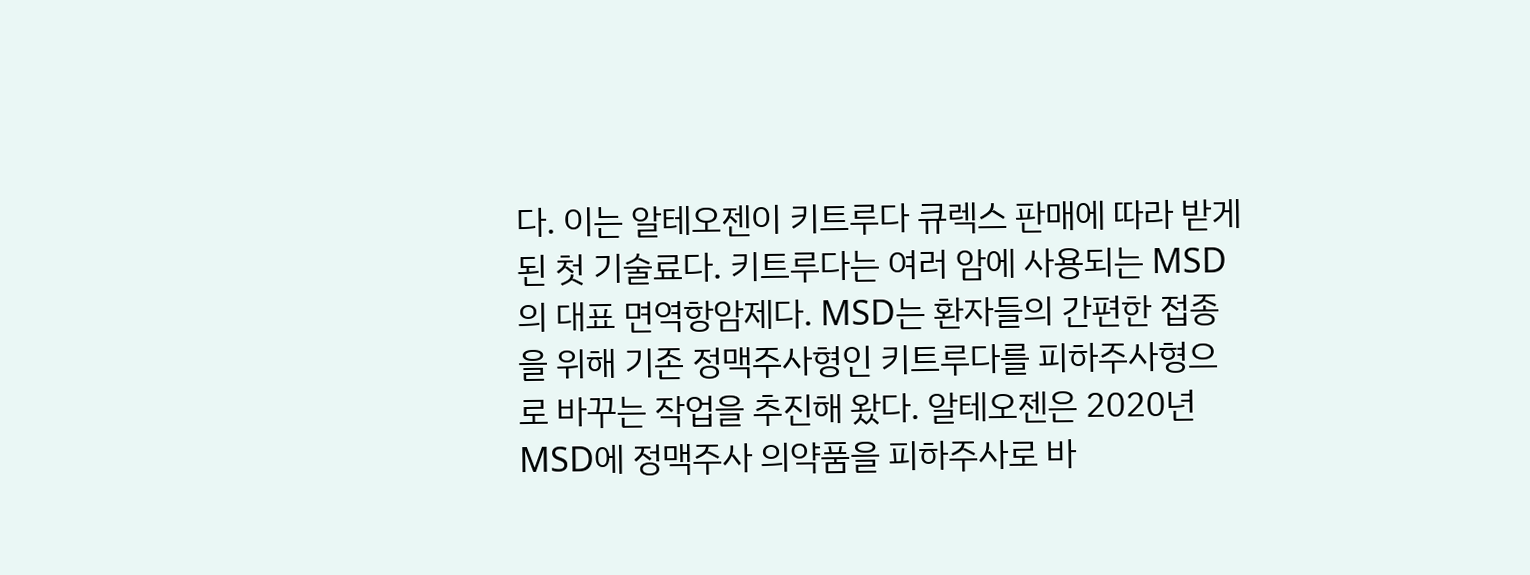다. 이는 알테오젠이 키트루다 큐렉스 판매에 따라 받게 된 첫 기술료다. 키트루다는 여러 암에 사용되는 MSD의 대표 면역항암제다. MSD는 환자들의 간편한 접종을 위해 기존 정맥주사형인 키트루다를 피하주사형으로 바꾸는 작업을 추진해 왔다. 알테오젠은 2020년 MSD에 정맥주사 의약품을 피하주사로 바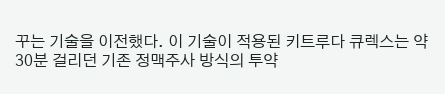꾸는 기술을 이전했다. 이 기술이 적용된 키트루다 큐렉스는 약 30분 걸리던 기존 정맥주사 방식의 투약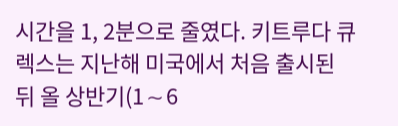시간을 1, 2분으로 줄였다. 키트루다 큐렉스는 지난해 미국에서 처음 출시된 뒤 올 상반기(1∼6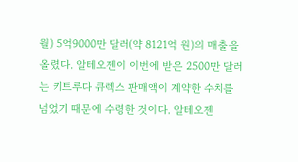월) 5억9000만 달러(약 8121억 원)의 매출을 올렸다. 알테오젠이 이번에 받은 2500만 달러는 키트루다 큐렉스 판매액이 계약한 수치를 넘었기 때문에 수령한 것이다. 알테오젠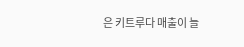은 키트루다 매출이 늘